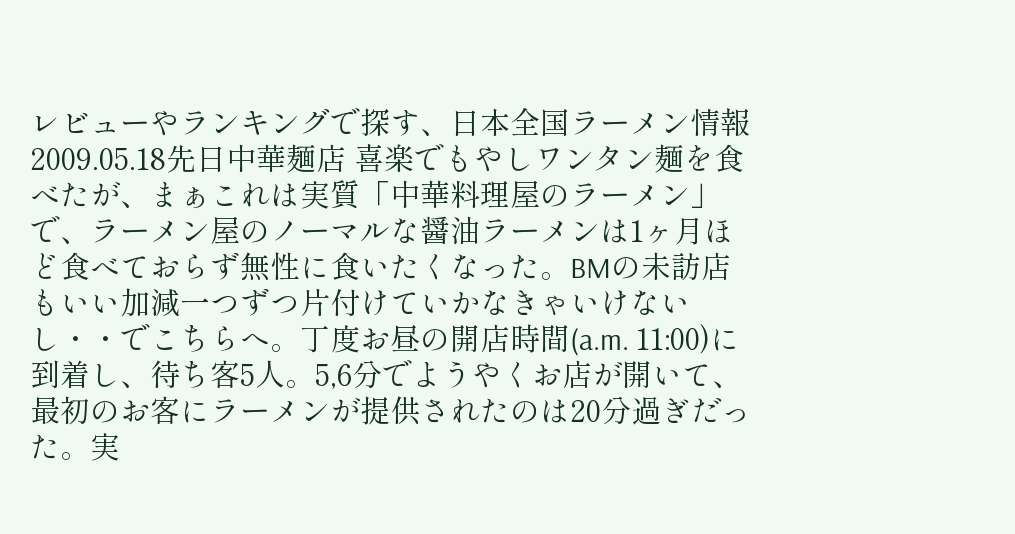レビューやランキングで探す、日本全国ラーメン情報
2009.05.18先日中華麺店 喜楽でもやしワンタン麺を食べたが、まぁこれは実質「中華料理屋のラーメン」で、ラーメン屋のノーマルな醤油ラーメンは1ヶ月ほど食べておらず無性に食いたくなった。BMの未訪店もいい加減一つずつ片付けていかなきゃいけないし・・でこちらへ。丁度お昼の開店時間(a.m. 11:00)に到着し、待ち客5人。5,6分でようやくお店が開いて、最初のお客にラーメンが提供されたのは20分過ぎだった。実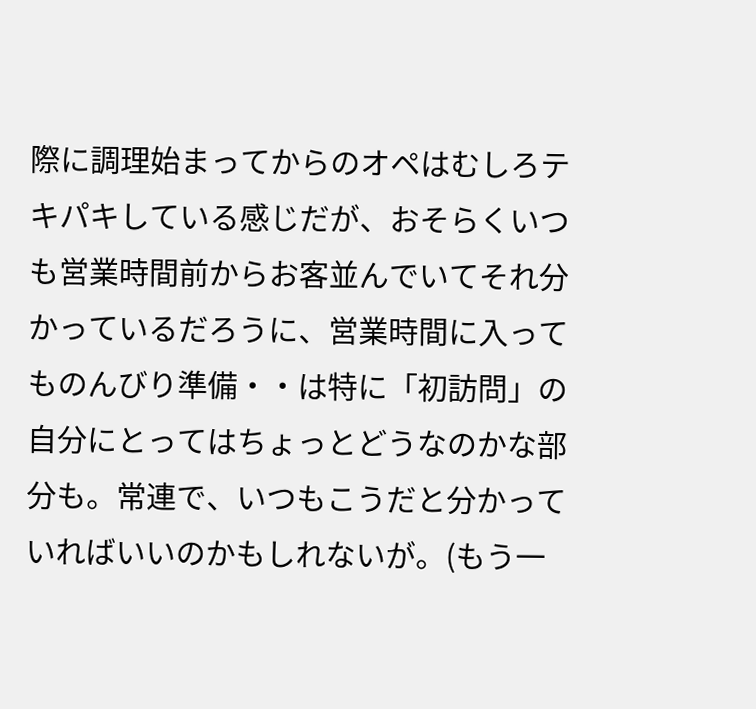際に調理始まってからのオペはむしろテキパキしている感じだが、おそらくいつも営業時間前からお客並んでいてそれ分かっているだろうに、営業時間に入ってものんびり準備・・は特に「初訪問」の自分にとってはちょっとどうなのかな部分も。常連で、いつもこうだと分かっていればいいのかもしれないが。(もう一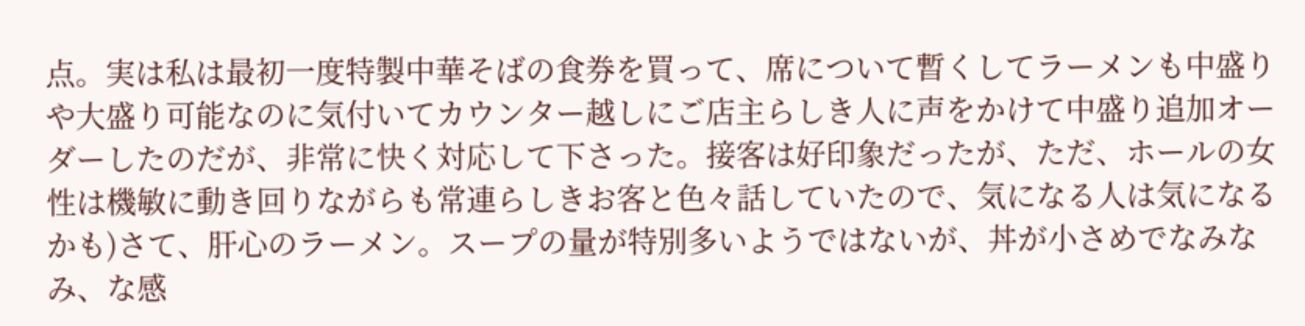点。実は私は最初一度特製中華そばの食券を買って、席について暫くしてラーメンも中盛りや大盛り可能なのに気付いてカウンター越しにご店主らしき人に声をかけて中盛り追加オーダーしたのだが、非常に快く対応して下さった。接客は好印象だったが、ただ、ホールの女性は機敏に動き回りながらも常連らしきお客と色々話していたので、気になる人は気になるかも)さて、肝心のラーメン。スープの量が特別多いようではないが、丼が小さめでなみなみ、な感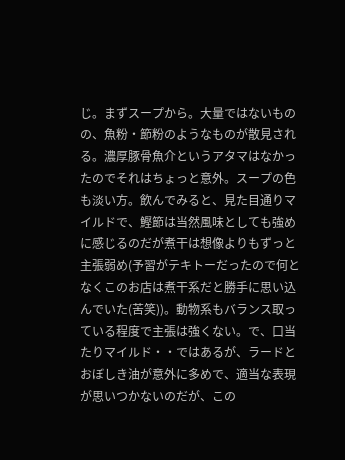じ。まずスープから。大量ではないものの、魚粉・節粉のようなものが散見される。濃厚豚骨魚介というアタマはなかったのでそれはちょっと意外。スープの色も淡い方。飲んでみると、見た目通りマイルドで、鰹節は当然風味としても強めに感じるのだが煮干は想像よりもずっと主張弱め(予習がテキトーだったので何となくこのお店は煮干系だと勝手に思い込んでいた(苦笑))。動物系もバランス取っている程度で主張は強くない。で、口当たりマイルド・・ではあるが、ラードとおぼしき油が意外に多めで、適当な表現が思いつかないのだが、この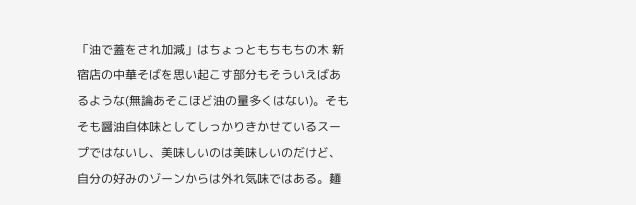「油で蓋をされ加減」はちょっともちもちの木 新宿店の中華そばを思い起こす部分もそういえばあるような(無論あそこほど油の量多くはない)。そもそも醤油自体味としてしっかりきかせているスープではないし、美味しいのは美味しいのだけど、自分の好みのゾーンからは外れ気味ではある。麺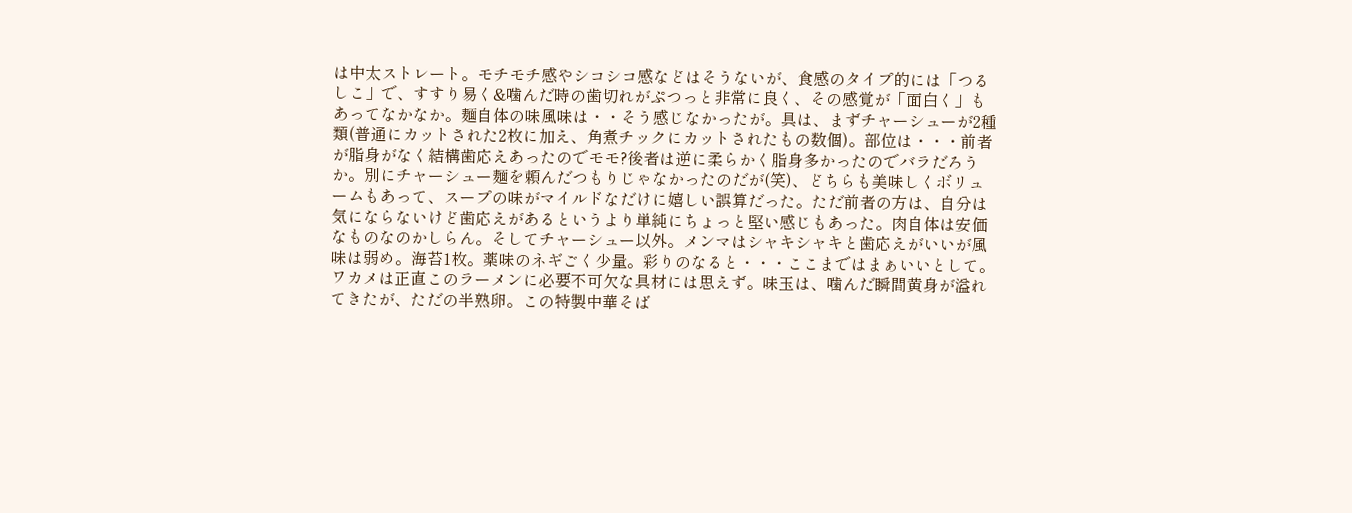は中太ストレート。モチモチ感やシコシコ感などはそうないが、食感のタイプ的には「つるしこ」で、すすり易く&噛んだ時の歯切れがぷつっと非常に良く、その感覚が「面白く」もあってなかなか。麺自体の味風味は・・そう感じなかったが。具は、まずチャーシューが2種類(普通にカットされた2枚に加え、角煮チックにカットされたもの数個)。部位は・・・前者が脂身がなく結構歯応えあったのでモモ?後者は逆に柔らかく脂身多かったのでバラだろうか。別にチャーシュー麺を頼んだつもりじゃなかったのだが(笑)、どちらも美味しくボリュームもあって、スープの味がマイルドなだけに嬉しい誤算だった。ただ前者の方は、自分は気にならないけど歯応えがあるというより単純にちょっと堅い感じもあった。肉自体は安価なものなのかしらん。そしてチャーシュー以外。メンマはシャキシャキと歯応えがいいが風味は弱め。海苔1枚。薬味のネギごく少量。彩りのなると・・・ここまではまぁいいとして。ワカメは正直このラーメンに必要不可欠な具材には思えず。味玉は、噛んだ瞬間黄身が溢れてきたが、ただの半熟卵。この特製中華そば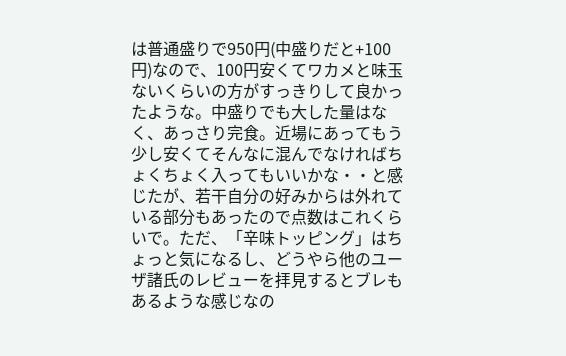は普通盛りで950円(中盛りだと+100円)なので、100円安くてワカメと味玉ないくらいの方がすっきりして良かったような。中盛りでも大した量はなく、あっさり完食。近場にあってもう少し安くてそんなに混んでなければちょくちょく入ってもいいかな・・と感じたが、若干自分の好みからは外れている部分もあったので点数はこれくらいで。ただ、「辛味トッピング」はちょっと気になるし、どうやら他のユーザ諸氏のレビューを拝見するとブレもあるような感じなの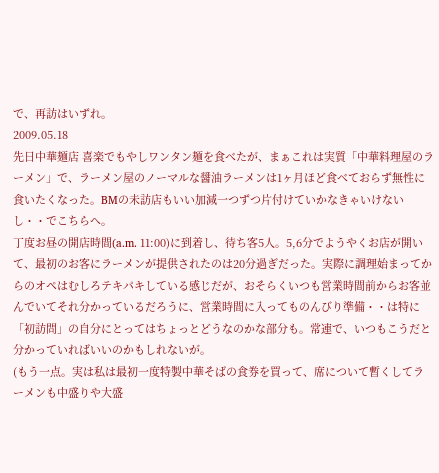で、再訪はいずれ。
2009.05.18
先日中華麺店 喜楽でもやしワンタン麺を食べたが、まぁこれは実質「中華料理屋のラーメン」で、ラーメン屋のノーマルな醤油ラーメンは1ヶ月ほど食べておらず無性に食いたくなった。BMの未訪店もいい加減一つずつ片付けていかなきゃいけないし・・でこちらへ。
丁度お昼の開店時間(a.m. 11:00)に到着し、待ち客5人。5,6分でようやくお店が開いて、最初のお客にラーメンが提供されたのは20分過ぎだった。実際に調理始まってからのオペはむしろテキパキしている感じだが、おそらくいつも営業時間前からお客並んでいてそれ分かっているだろうに、営業時間に入ってものんびり準備・・は特に「初訪問」の自分にとってはちょっとどうなのかな部分も。常連で、いつもこうだと分かっていればいいのかもしれないが。
(もう一点。実は私は最初一度特製中華そばの食券を買って、席について暫くしてラーメンも中盛りや大盛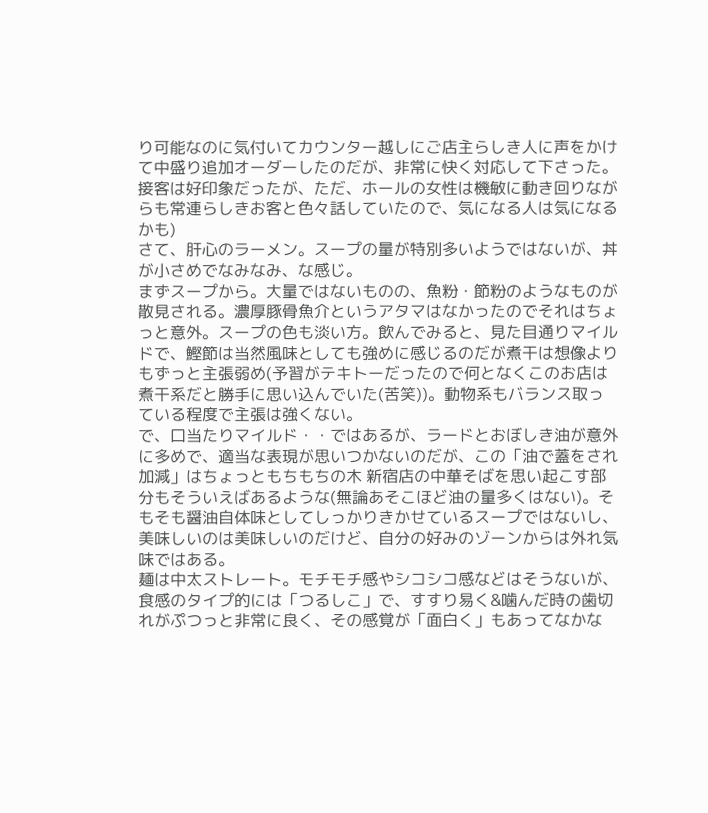り可能なのに気付いてカウンター越しにご店主らしき人に声をかけて中盛り追加オーダーしたのだが、非常に快く対応して下さった。接客は好印象だったが、ただ、ホールの女性は機敏に動き回りながらも常連らしきお客と色々話していたので、気になる人は気になるかも)
さて、肝心のラーメン。スープの量が特別多いようではないが、丼が小さめでなみなみ、な感じ。
まずスープから。大量ではないものの、魚粉・節粉のようなものが散見される。濃厚豚骨魚介というアタマはなかったのでそれはちょっと意外。スープの色も淡い方。飲んでみると、見た目通りマイルドで、鰹節は当然風味としても強めに感じるのだが煮干は想像よりもずっと主張弱め(予習がテキトーだったので何となくこのお店は煮干系だと勝手に思い込んでいた(苦笑))。動物系もバランス取っている程度で主張は強くない。
で、口当たりマイルド・・ではあるが、ラードとおぼしき油が意外に多めで、適当な表現が思いつかないのだが、この「油で蓋をされ加減」はちょっともちもちの木 新宿店の中華そばを思い起こす部分もそういえばあるような(無論あそこほど油の量多くはない)。そもそも醤油自体味としてしっかりきかせているスープではないし、美味しいのは美味しいのだけど、自分の好みのゾーンからは外れ気味ではある。
麺は中太ストレート。モチモチ感やシコシコ感などはそうないが、食感のタイプ的には「つるしこ」で、すすり易く&噛んだ時の歯切れがぷつっと非常に良く、その感覚が「面白く」もあってなかな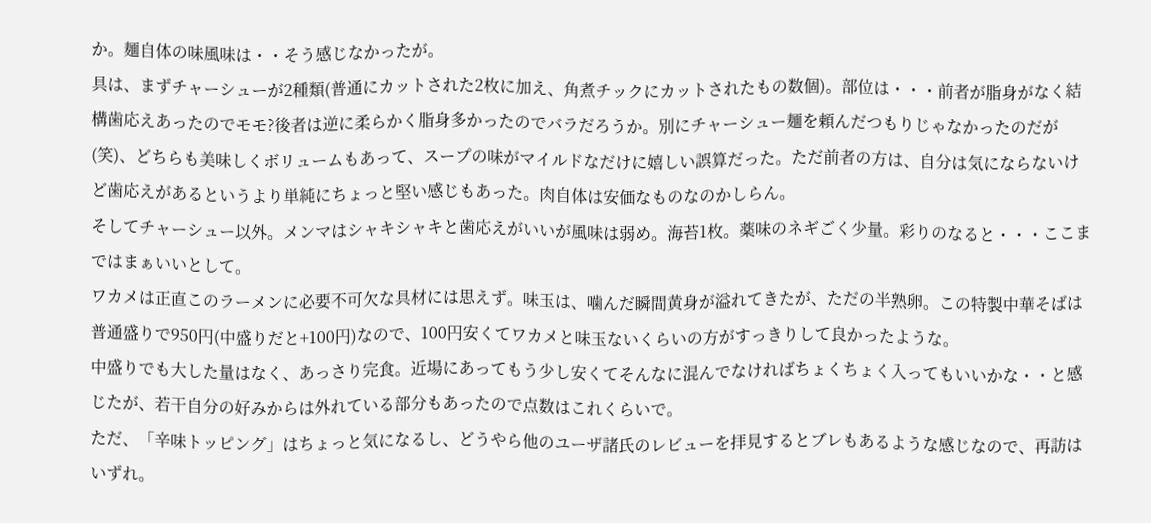か。麺自体の味風味は・・そう感じなかったが。
具は、まずチャーシューが2種類(普通にカットされた2枚に加え、角煮チックにカットされたもの数個)。部位は・・・前者が脂身がなく結構歯応えあったのでモモ?後者は逆に柔らかく脂身多かったのでバラだろうか。別にチャーシュー麺を頼んだつもりじゃなかったのだが(笑)、どちらも美味しくボリュームもあって、スープの味がマイルドなだけに嬉しい誤算だった。ただ前者の方は、自分は気にならないけど歯応えがあるというより単純にちょっと堅い感じもあった。肉自体は安価なものなのかしらん。
そしてチャーシュー以外。メンマはシャキシャキと歯応えがいいが風味は弱め。海苔1枚。薬味のネギごく少量。彩りのなると・・・ここまではまぁいいとして。
ワカメは正直このラーメンに必要不可欠な具材には思えず。味玉は、噛んだ瞬間黄身が溢れてきたが、ただの半熟卵。この特製中華そばは普通盛りで950円(中盛りだと+100円)なので、100円安くてワカメと味玉ないくらいの方がすっきりして良かったような。
中盛りでも大した量はなく、あっさり完食。近場にあってもう少し安くてそんなに混んでなければちょくちょく入ってもいいかな・・と感じたが、若干自分の好みからは外れている部分もあったので点数はこれくらいで。
ただ、「辛味トッピング」はちょっと気になるし、どうやら他のユーザ諸氏のレビューを拝見するとブレもあるような感じなので、再訪はいずれ。